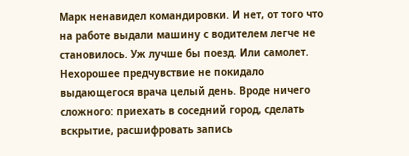Марк ненавидел командировки. И нет, от того что на работе выдали машину с водителем легче не становилось. Уж лучше бы поезд. Или самолет.
Нехорошее предчувствие не покидало выдающегося врача целый день. Вроде ничего сложного: приехать в соседний город, сделать вскрытие, расшифровать запись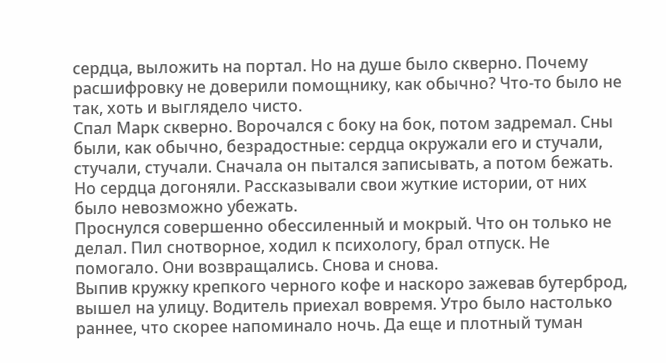сердца, выложить на портал. Но на душе было скверно. Почему расшифровку не доверили помощнику, как обычно? Что-то было не так, хоть и выглядело чисто.
Спал Марк скверно. Ворочался с боку на бок, потом задремал. Сны были, как обычно, безрадостные: сердца окружали его и стучали, стучали, стучали. Сначала он пытался записывать, а потом бежать. Но сердца догоняли. Рассказывали свои жуткие истории, от них было невозможно убежать.
Проснулся совершенно обессиленный и мокрый. Что он только не делал. Пил снотворное, ходил к психологу, брал отпуск. Не помогало. Они возвращались. Снова и снова.
Выпив кружку крепкого черного кофе и наскоро зажевав бутерброд, вышел на улицу. Водитель приехал вовремя. Утро было настолько раннее, что скорее напоминало ночь. Да еще и плотный туман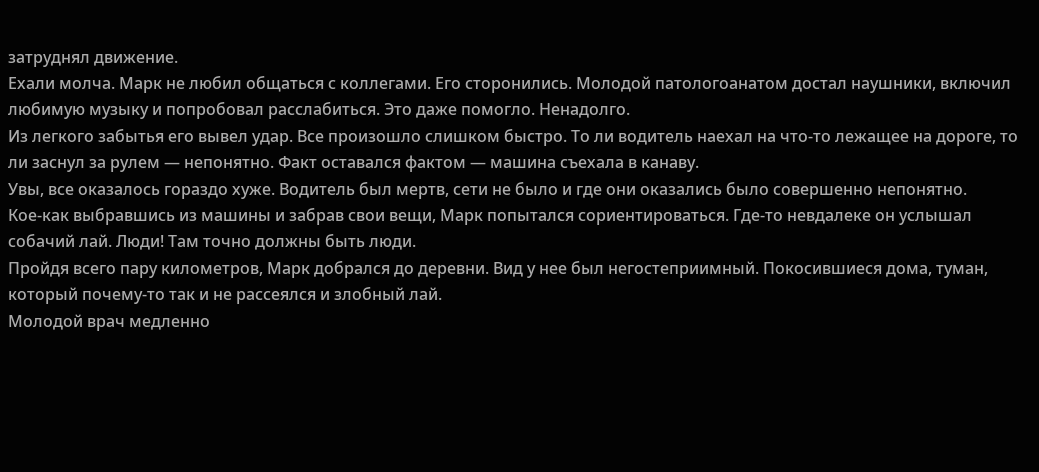затруднял движение.
Ехали молча. Марк не любил общаться с коллегами. Его сторонились. Молодой патологоанатом достал наушники, включил любимую музыку и попробовал расслабиться. Это даже помогло. Ненадолго.
Из легкого забытья его вывел удар. Все произошло слишком быстро. То ли водитель наехал на что-то лежащее на дороге, то ли заснул за рулем — непонятно. Факт оставался фактом — машина съехала в канаву.
Увы, все оказалось гораздо хуже. Водитель был мертв, сети не было и где они оказались было совершенно непонятно.
Кое-как выбравшись из машины и забрав свои вещи, Марк попытался сориентироваться. Где-то невдалеке он услышал собачий лай. Люди! Там точно должны быть люди.
Пройдя всего пару километров, Марк добрался до деревни. Вид у нее был негостеприимный. Покосившиеся дома, туман, который почему-то так и не рассеялся и злобный лай.
Молодой врач медленно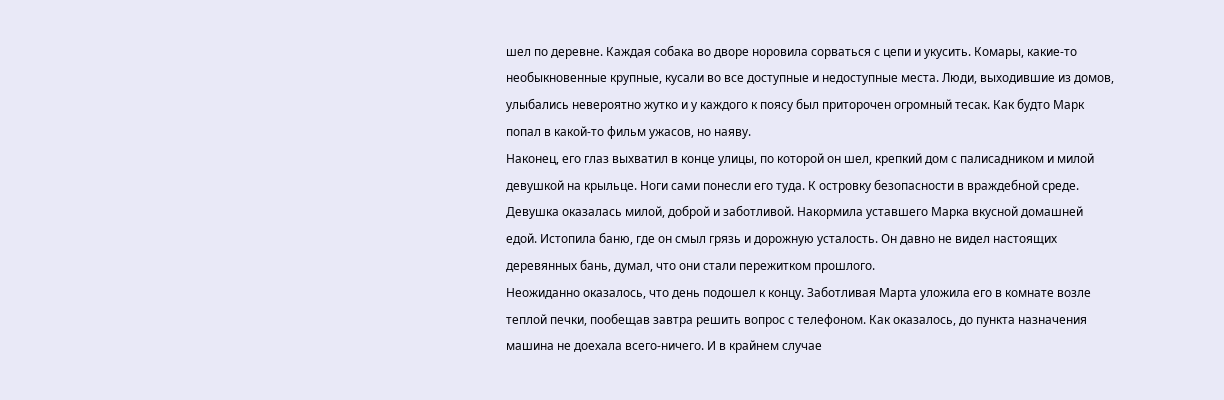шел по деревне. Каждая собака во дворе норовила сорваться с цепи и укусить. Комары, какие-то необыкновенные крупные, кусали во все доступные и недоступные места. Люди, выходившие из домов, улыбались невероятно жутко и у каждого к поясу был приторочен огромный тесак. Как будто Марк попал в какой-то фильм ужасов, но наяву.
Наконец, его глаз выхватил в конце улицы, по которой он шел, крепкий дом с палисадником и милой девушкой на крыльце. Ноги сами понесли его туда. К островку безопасности в враждебной среде.
Девушка оказалась милой, доброй и заботливой. Накормила уставшего Марка вкусной домашней едой. Истопила баню, где он смыл грязь и дорожную усталость. Он давно не видел настоящих деревянных бань, думал, что они стали пережитком прошлого.
Неожиданно оказалось, что день подошел к концу. Заботливая Марта уложила его в комнате возле теплой печки, пообещав завтра решить вопрос с телефоном. Как оказалось, до пункта назначения машина не доехала всего-ничего. И в крайнем случае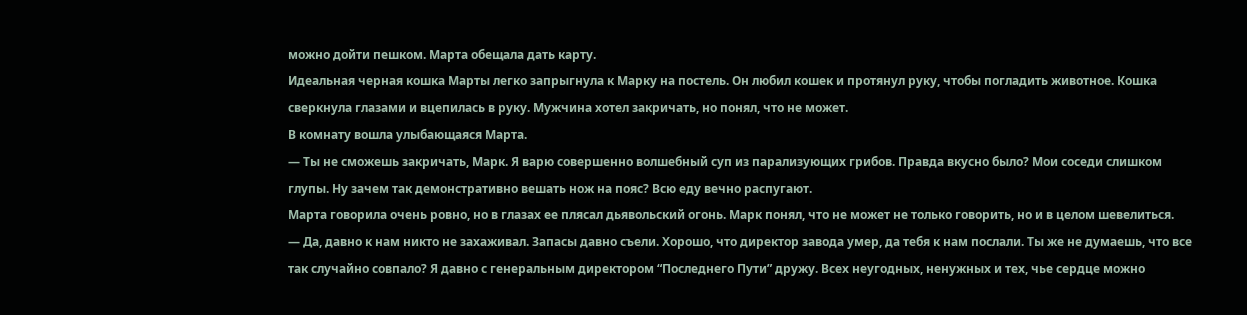можно дойти пешком. Марта обещала дать карту.
Идеальная черная кошка Марты легко запрыгнула к Марку на постель. Он любил кошек и протянул руку, чтобы погладить животное. Кошка сверкнула глазами и вцепилась в руку. Мужчина хотел закричать, но понял, что не может.
В комнату вошла улыбающаяся Марта.
— Ты не сможешь закричать, Марк. Я варю совершенно волшебный суп из парализующих грибов. Правда вкусно было? Мои соседи слишком глупы. Ну зачем так демонстративно вешать нож на пояс? Всю еду вечно распугают.
Марта говорила очень ровно, но в глазах ее плясал дьявольский огонь. Марк понял, что не может не только говорить, но и в целом шевелиться.
— Да, давно к нам никто не захаживал. Запасы давно съели. Хорошо, что директор завода умер, да тебя к нам послали. Ты же не думаешь, что все так случайно совпало? Я давно с генеральным директором “Последнего Пути” дружу. Всех неугодных, ненужных и тех, чье сердце можно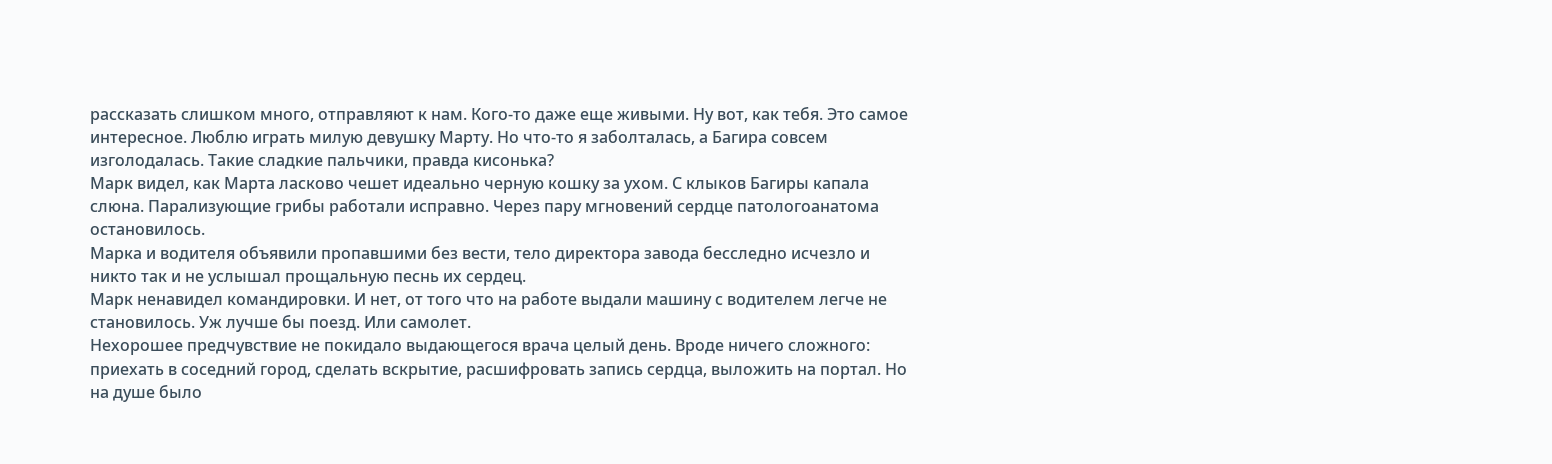рассказать слишком много, отправляют к нам. Кого-то даже еще живыми. Ну вот, как тебя. Это самое интересное. Люблю играть милую девушку Марту. Но что-то я заболталась, а Багира совсем изголодалась. Такие сладкие пальчики, правда кисонька?
Марк видел, как Марта ласково чешет идеально черную кошку за ухом. С клыков Багиры капала слюна. Парализующие грибы работали исправно. Через пару мгновений сердце патологоанатома остановилось.
Марка и водителя объявили пропавшими без вести, тело директора завода бесследно исчезло и никто так и не услышал прощальную песнь их сердец.
Марк ненавидел командировки. И нет, от того что на работе выдали машину с водителем легче не становилось. Уж лучше бы поезд. Или самолет.
Нехорошее предчувствие не покидало выдающегося врача целый день. Вроде ничего сложного: приехать в соседний город, сделать вскрытие, расшифровать запись сердца, выложить на портал. Но на душе было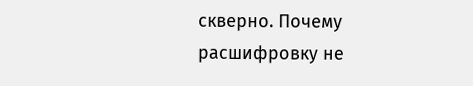скверно. Почему расшифровку не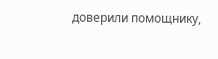доверили помощнику,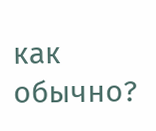как обычно?